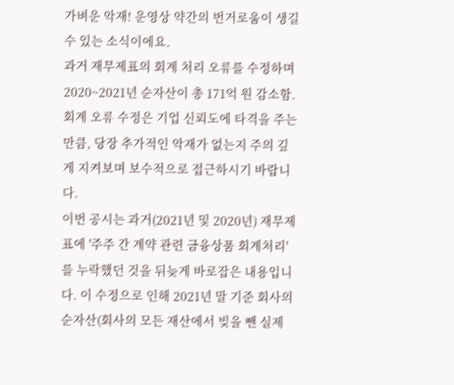가벼운 악재! 운영상 약간의 번거로움이 생길 수 있는 소식이에요.
과거 재무제표의 회계 처리 오류를 수정하며 2020~2021년 순자산이 총 171억 원 감소함.
회계 오류 수정은 기업 신뢰도에 타격을 주는 만큼, 당장 추가적인 악재가 없는지 주의 깊게 지켜보며 보수적으로 접근하시기 바랍니다.
이번 공시는 과거(2021년 및 2020년) 재무제표에 '주주 간 계약 관련 금융상품 회계처리'를 누락했던 것을 뒤늦게 바로잡은 내용입니다. 이 수정으로 인해 2021년 말 기준 회사의 순자산(회사의 모든 재산에서 빚을 뺀 실제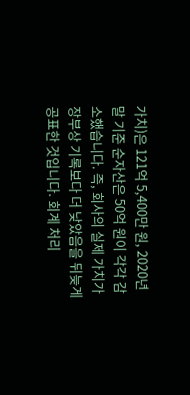가치)은 121억 5,400만 원, 2020년 말 기준 순자산은 50억 원이 각각 감소했습니다. 즉, 회사의 실제 가치가 장부상 기록보다 더 낮았음을 뒤늦게 공표한 것입니다. 회계 처리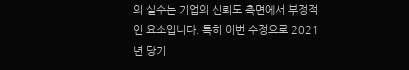의 실수는 기업의 신뢰도 측면에서 부정적인 요소입니다. 특히 이번 수정으로 2021년 당기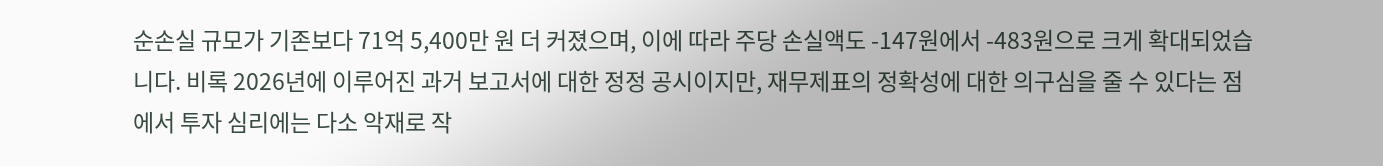순손실 규모가 기존보다 71억 5,400만 원 더 커졌으며, 이에 따라 주당 손실액도 -147원에서 -483원으로 크게 확대되었습니다. 비록 2026년에 이루어진 과거 보고서에 대한 정정 공시이지만, 재무제표의 정확성에 대한 의구심을 줄 수 있다는 점에서 투자 심리에는 다소 악재로 작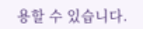용할 수 있습니다.